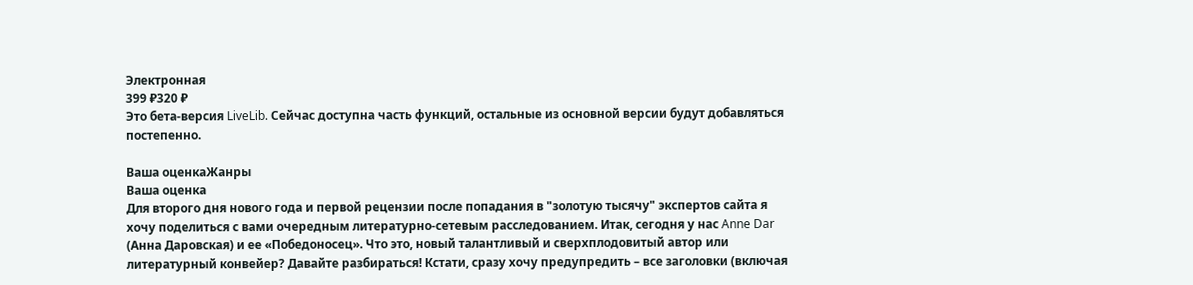Электронная
399 ₽320 ₽
Это бета-версия LiveLib. Сейчас доступна часть функций, остальные из основной версии будут добавляться постепенно.

Ваша оценкаЖанры
Ваша оценка
Для второго дня нового года и первой рецензии после попадания в "золотую тысячу" экспертов сайта я хочу поделиться с вами очередным литературно-сетевым расследованием. Итак, сегодня у нас Anne Dar (Анна Даровская) и ее «Победоносец». Что это, новый талантливый и сверхплодовитый автор или литературный конвейер? Давайте разбираться! Кстати, сразу хочу предупредить – все заголовки (включая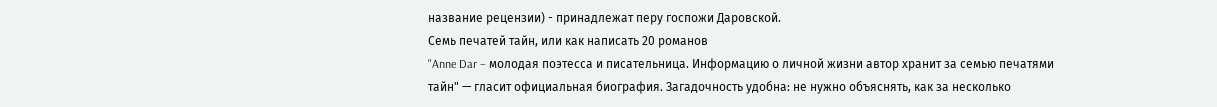название рецензии) - принадлежат перу госпожи Даровской.
Семь печатей тайн, или как написать 20 романов
"Anne Dar – молодая поэтесса и писательница. Информацию о личной жизни автор хранит за семью печатями тайн" — гласит официальная биография. Загадочность удобна: не нужно объяснять, как за несколько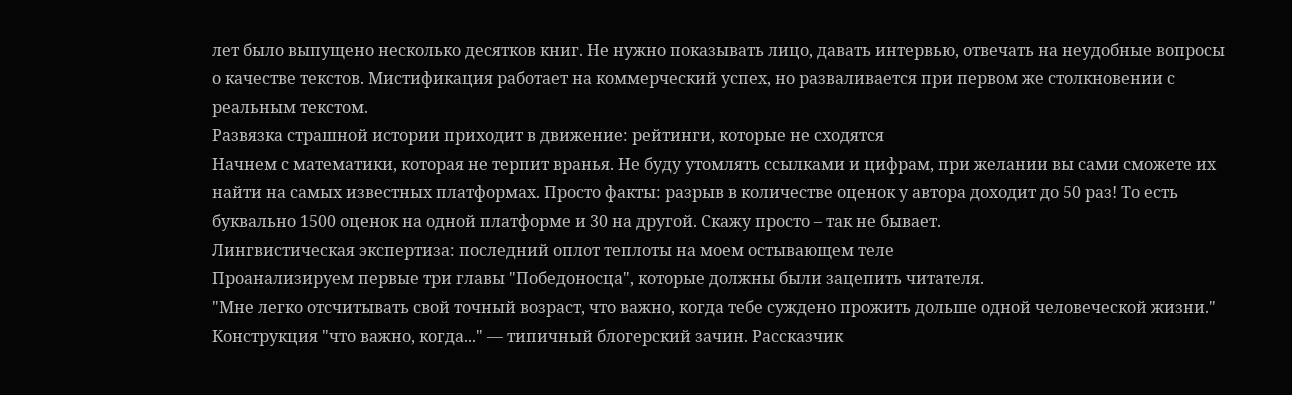лет было выпущено несколько десятков книг. Не нужно показывать лицо, давать интервью, отвечать на неудобные вопросы о качестве текстов. Мистификация работает на коммерческий успех, но разваливается при первом же столкновении с реальным текстом.
Развязка страшной истории приходит в движение: рейтинги, которые не сходятся
Начнем с математики, которая не терпит вранья. Не буду утомлять ссылками и цифрам, при желании вы сами сможете их найти на самых известных платформах. Просто факты: разрыв в количестве оценок у автора доходит до 50 раз! То есть буквально 1500 оценок на одной платформе и 30 на другой. Скажу просто – так не бывает.
Лингвистическая экспертиза: последний оплот теплоты на моем остывающем теле
Проанализируем первые три главы "Победоносца", которые должны были зацепить читателя.
"Мне легко отсчитывать свой точный возраст, что важно, когда тебе суждено прожить дольше одной человеческой жизни."
Конструкция "что важно, когда..." — типичный блогерский зачин. Рассказчик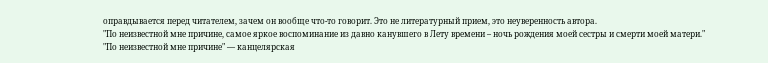оправдывается перед читателем, зачем он вообще что-то говорит. Это не литературный прием, это неуверенность автора.
"По неизвестной мне причине, самое яркое воспоминание из давно канувшего в Лету времени – ночь рождения моей сестры и смерти моей матери."
"По неизвестной мне причине" — канцелярская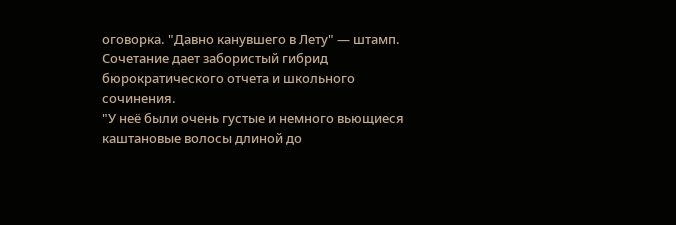оговорка. "Давно канувшего в Лету" — штамп. Сочетание дает забористый гибрид бюрократического отчета и школьного сочинения.
"У неё были очень густые и немного вьющиеся каштановые волосы длиной до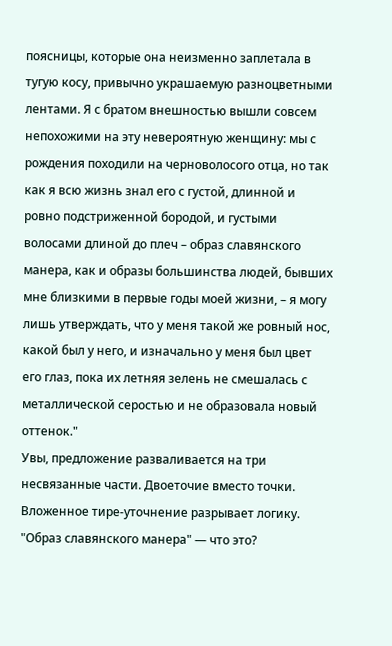поясницы, которые она неизменно заплетала в тугую косу, привычно украшаемую разноцветными лентами. Я с братом внешностью вышли совсем непохожими на эту невероятную женщину: мы с рождения походили на черноволосого отца, но так как я всю жизнь знал его с густой, длинной и ровно подстриженной бородой, и густыми волосами длиной до плеч – образ славянского манера, как и образы большинства людей, бывших мне близкими в первые годы моей жизни, – я могу лишь утверждать, что у меня такой же ровный нос, какой был у него, и изначально у меня был цвет его глаз, пока их летняя зелень не смешалась с металлической серостью и не образовала новый оттенок."
Увы, предложение разваливается на три несвязанные части. Двоеточие вместо точки. Вложенное тире-уточнение разрывает логику. "Образ славянского манера" — что это?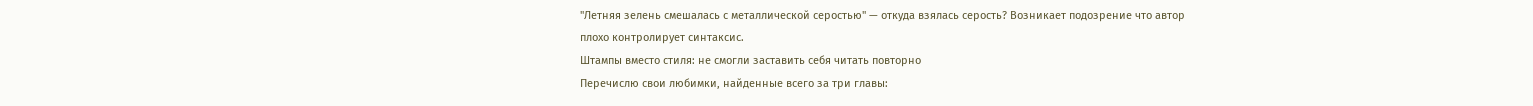"Летняя зелень смешалась с металлической серостью" — откуда взялась серость? Возникает подозрение что автор плохо контролирует синтаксис.
Штампы вместо стиля: не смогли заставить себя читать повторно
Перечислю свои любимки, найденные всего за три главы: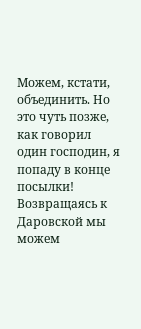Можем, кстати, объединить. Но это чуть позже, как говорил один господин, я попаду в конце посылки!
Возвращаясь к Даровской мы можем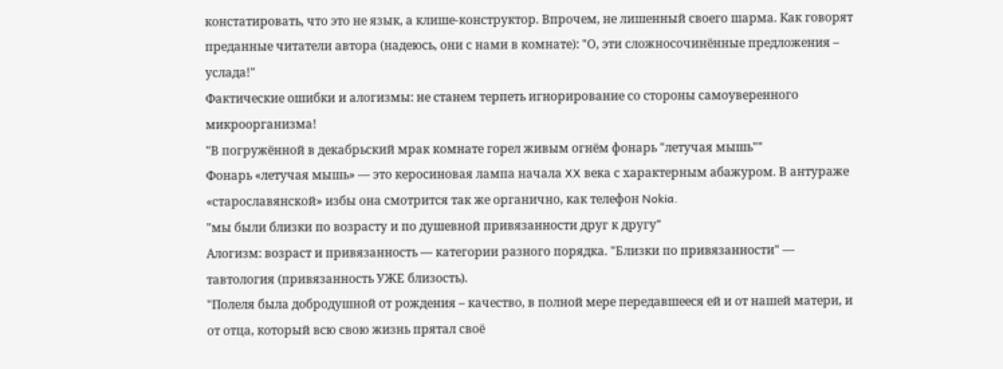констатировать, что это не язык, а клише-конструктор. Впрочем, не лишенный своего шарма. Как говорят преданные читатели автора (надеюсь, они с нами в комнате): "О, эти сложносочинённые предложения – услада!"
Фактические ошибки и алогизмы: не станем терпеть игнорирование со стороны самоуверенного микроорганизма!
"В погружённой в декабрьский мрак комнате горел живым огнём фонарь "летучая мышь""
Фонарь «летучая мышь» — это керосиновая лампа начала XX века с характерным абажуром. В антураже «старославянской» избы она смотрится так же органично, как телефон Nokia.
"мы были близки по возрасту и по душевной привязанности друг к другу"
Алогизм: возраст и привязанность — категории разного порядка. "Близки по привязанности" — тавтология (привязанность УЖЕ близость).
"Полеля была добродушной от рождения – качество, в полной мере передавшееся ей и от нашей матери, и от отца, который всю свою жизнь прятал своё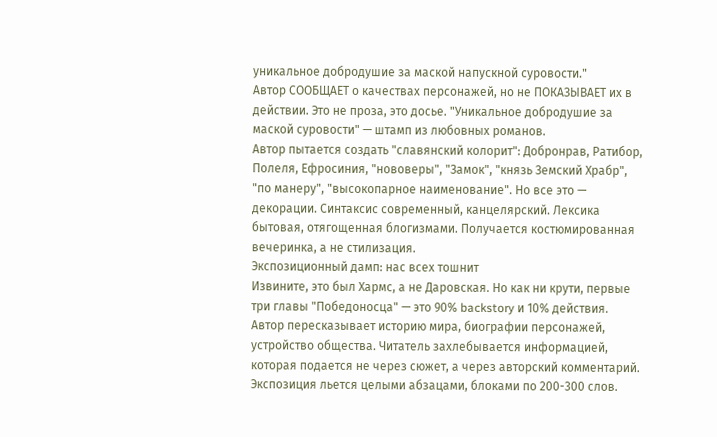уникальное добродушие за маской напускной суровости."
Автор СООБЩАЕТ о качествах персонажей, но не ПОКАЗЫВАЕТ их в действии. Это не проза, это досье. "Уникальное добродушие за маской суровости" — штамп из любовных романов.
Автор пытается создать "славянский колорит": Добронрав, Ратибор, Полеля, Ефросиния, "нововеры", "Замок", "князь Земский Храбр", "по манеру", "высокопарное наименование". Но все это — декорации. Синтаксис современный, канцелярский. Лексика бытовая, отягощенная блогизмами. Получается костюмированная вечеринка, а не стилизация.
Экспозиционный дамп: нас всех тошнит
Извините, это был Хармс, а не Даровская. Но как ни крути, первые три главы "Победоносца" — это 90% backstory и 10% действия. Автор пересказывает историю мира, биографии персонажей, устройство общества. Читатель захлебывается информацией, которая подается не через сюжет, а через авторский комментарий. Экспозиция льется целыми абзацами, блоками по 200-300 слов.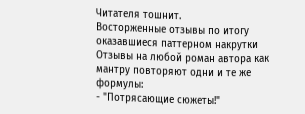Читателя тошнит.
Восторженные отзывы по итогу оказавшиеся паттерном накрутки
Отзывы на любой роман автора как мантру повторяют одни и те же формулы:
- "Потрясающие сюжеты!"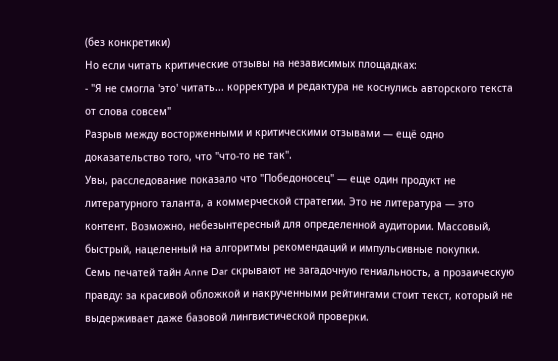(без конкретики)
Но если читать критические отзывы на независимых площадках:
- "Я не смогла 'это' читать... корректура и редактура не коснулись авторского текста от слова совсем"
Разрыв между восторженными и критическими отзывами — ещё одно доказательство того, что "что-то не так".
Увы, расследование показало что "Победоносец" — еще один продукт не литературного таланта, а коммерческой стратегии. Это не литература — это контент. Возможно, небезынтересный для определенной аудитории. Массовый, быстрый, нацеленный на алгоритмы рекомендаций и импульсивные покупки.
Семь печатей тайн Anne Dar скрывают не загадочную гениальность, а прозаическую правду: за красивой обложкой и накрученными рейтингами стоит текст, который не выдерживает даже базовой лингвистической проверки.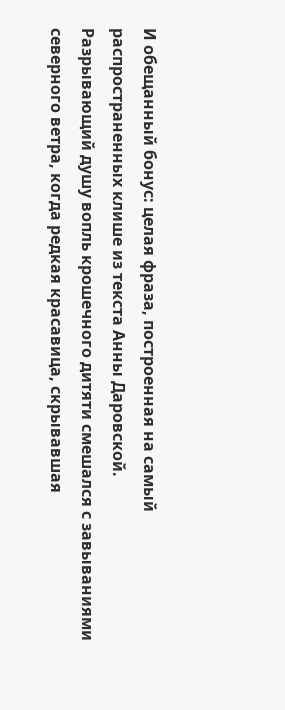И обещанный бонус: целая фраза, построенная на самый распространенных клише из текста Анны Даровской.
Разрывающий душу вопль крошечного дитяти смешался с завываниями северного ветра, когда редкая красавица, скрывавшая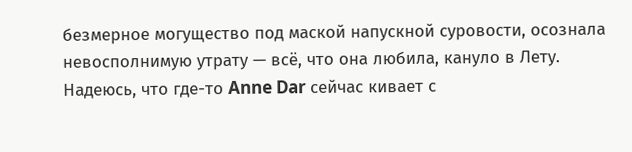безмерное могущество под маской напускной суровости, осознала невосполнимую утрату — всё, что она любила, кануло в Лету.
Надеюсь, что где-то Anne Dar сейчас кивает с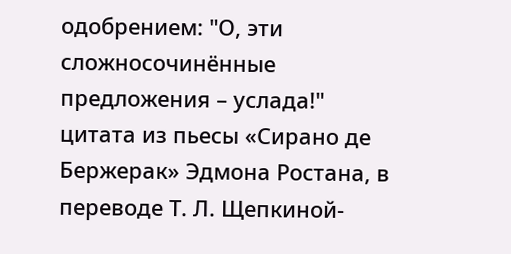одобрением: "О, эти сложносочинённые предложения – услада!"
цитата из пьесы «Сирано де Бержерак» Эдмона Ростана, в переводе Т. Л. Щепкиной-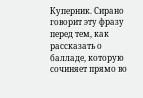Куперник. Сирано говорит эту фразу перед тем, как рассказать о балладе, которую сочиняет прямо во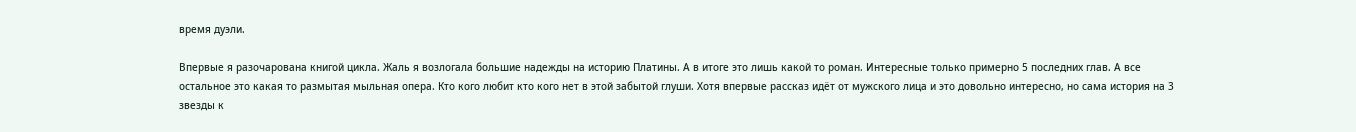время дуэли.

Впервые я разочарована книгой цикла. Жаль я возлогала большие надежды на историю Платины. А в итоге это лишь какой то роман. Интересные только примерно 5 последних глав. А все остальное это какая то размытая мыльная опера. Кто кого любит кто кого нет в этой забытой глуши. Хотя впервые рассказ идёт от мужского лица и это довольно интересно, но сама история на 3 звезды к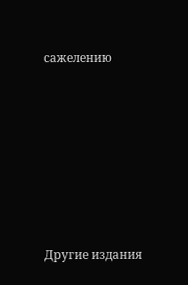сажелению












Другие издания